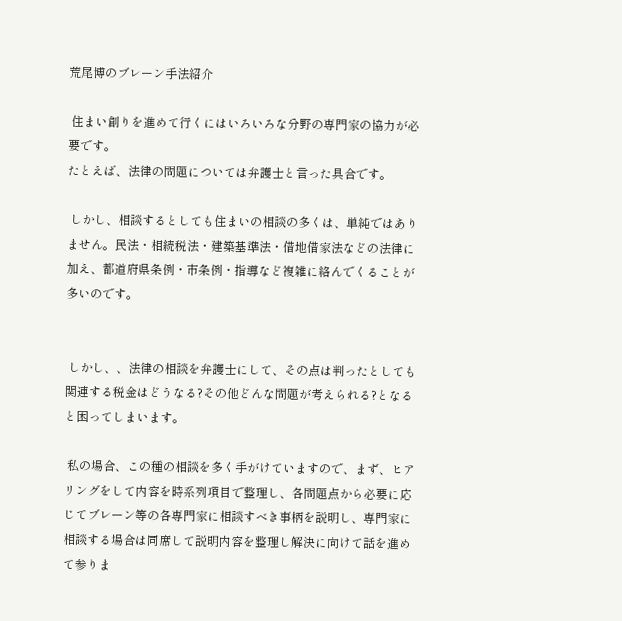荒尾博のブレーン手法紹介

 住まい創りを進めて行くにはいろいろな分野の専門家の協力が必要です。
たとえば、法律の問題については弁護士と言った具合です。

 しかし、相談するとしても住まいの相談の多くは、単純ではありません。民法・相続税法・建築基準法・借地借家法などの法律に加え、都道府県条例・市条例・指導など複雑に絡んでくることが多いのです。


 しかし、、法律の相談を弁護士にして、その点は判ったとしても関連する税金はどうなる?その他どんな問題が考えられる?となると困ってしまいます。

 私の場合、この種の相談を多く手がけていますので、まず、ヒアリングをして内容を時系列項目で整理し、各問題点から必要に応じてブレーン等の各専門家に相談すべき事柄を説明し、専門家に相談する場合は同席して説明内容を整理し解決に向けて話を進めて参りま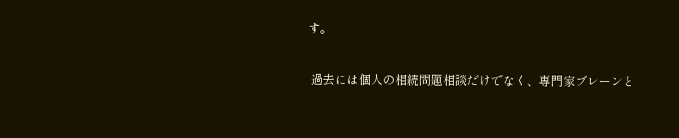す。

 過去には個人の相続問題相談だけでなく、専門家ブレーンと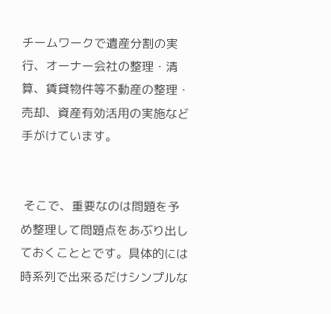チームワークで遺産分割の実行、オーナー会社の整理・清算、賃貸物件等不動産の整理・売却、資産有効活用の実施など手がけています。


 そこで、重要なのは問題を予め整理して問題点をあぶり出しておくこととです。具体的には時系列で出来るだけシンプルな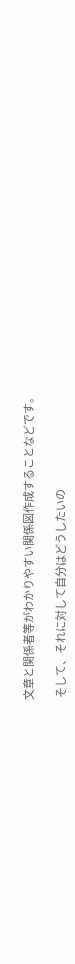文章と関係者等がわかりやすい関係図作成することなどです。

 そして、それに対して自分はどうしたいの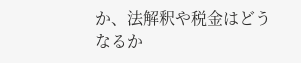か、法解釈や税金はどうなるか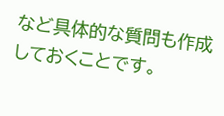など具体的な質問も作成しておくことです。